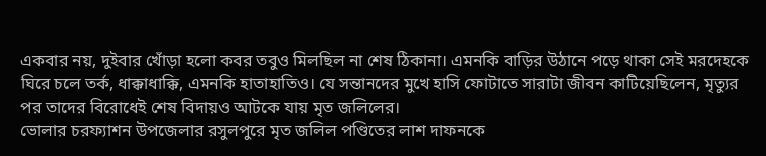একবার নয়, দুইবার খোঁড়া হলো কবর তবুও মিলছিল না শেষ ঠিকানা। এমনকি বাড়ির উঠানে পড়ে থাকা সেই মরদেহকে ঘিরে চলে তর্ক, ধাক্কাধাক্কি, এমনকি হাতাহাতিও। যে সন্তানদের মুখে হাসি ফোটাতে সারাটা জীবন কাটিয়েছিলেন, মৃত্যুর পর তাদের বিরোধেই শেষ বিদায়ও আটকে যায় মৃত জলিলের।
ভোলার চরফ্যাশন উপজেলার রসুলপুরে মৃত জলিল পণ্ডিতের লাশ দাফনকে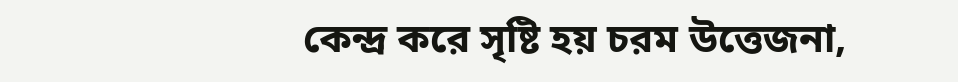কেন্দ্র করে সৃষ্টি হয় চরম উত্তেজনা,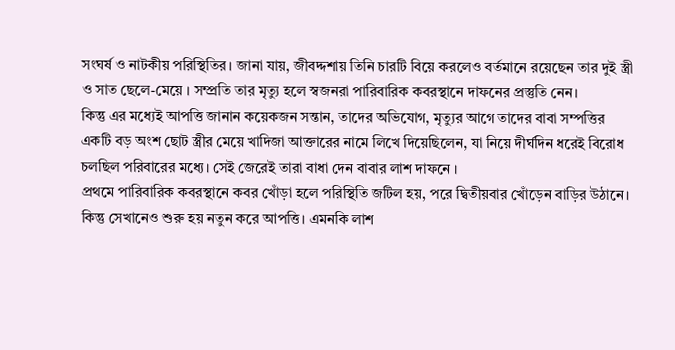সংঘর্ষ ও নাটকীয় পরিস্থিতির। জানা যায়, জীবদ্দশায় তিনি চারটি বিয়ে করলেও বর্তমানে রয়েছেন তার দুই স্ত্রী ও সাত ছেলে-মেয়ে । সম্প্রতি তার মৃত্যু হলে স্বজনরা পারিবারিক কবরস্থানে দাফনের প্রস্তুতি নেন।
কিন্তু এর মধ্যেই আপত্তি জানান কয়েকজন সন্তান, তাদের অভিযোগ, মৃত্যুর আগে তাদের বাবা সম্পত্তির একটি বড় অংশ ছোট স্ত্রীর মেয়ে খাদিজা আক্তারের নামে লিখে দিয়েছিলেন, যা নিয়ে দীর্ঘদিন ধরেই বিরোধ চলছিল পরিবারের মধ্যে। সেই জেরেই তারা বাধা দেন বাবার লাশ দাফনে ।
প্রথমে পারিবারিক কবরস্থানে কবর খোঁড়া হলে পরিস্থিতি জটিল হয়, পরে দ্বিতীয়বার খোঁড়েন বাড়ির উঠানে। কিন্তু সেখানেও শুরু হয় নতুন করে আপত্তি। এমনকি লাশ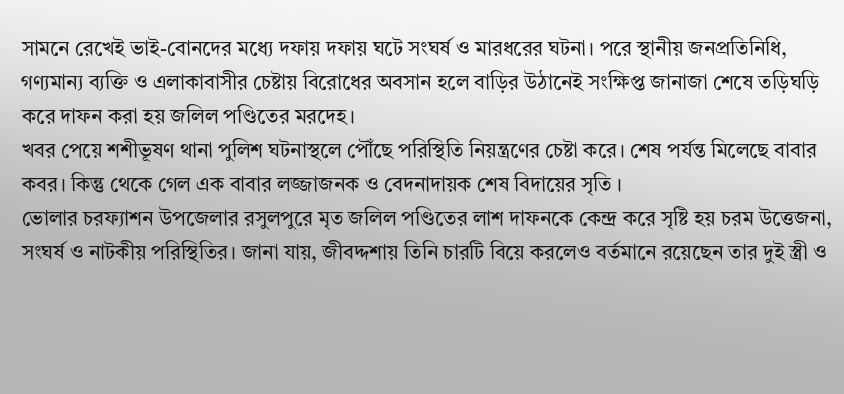সামনে রেখেই ভাই-বোনদের মধ্যে দফায় দফায় ঘটে সংঘর্ষ ও মারধরের ঘটনা। পরে স্থানীয় জনপ্রতিনিধি, গণ্যমান্য ব্যক্তি ও এলাকাবাসীর চেষ্টায় বিরোধের অবসান হলে বাড়ির উঠানেই সংক্ষিপ্ত জানাজা শেষে তড়িঘড়ি করে দাফন করা হয় জলিল পণ্ডিতের মরদেহ।
খবর পেয়ে শশীভূষণ থানা পুলিশ ঘটনাস্থলে পৌঁছে পরিস্থিতি নিয়ন্ত্রণের চেষ্টা করে। শেষ পর্যন্ত মিলেছে বাবার কবর। কিন্তু থেকে গেল এক বাবার লজ্জাজনক ও বেদনাদায়ক শেষ বিদায়ের সৃতি ।
ভোলার চরফ্যাশন উপজেলার রসুলপুরে মৃত জলিল পণ্ডিতের লাশ দাফনকে কেন্দ্র করে সৃষ্টি হয় চরম উত্তেজনা, সংঘর্ষ ও নাটকীয় পরিস্থিতির। জানা যায়, জীবদ্দশায় তিনি চারটি বিয়ে করলেও বর্তমানে রয়েছেন তার দুই স্ত্রী ও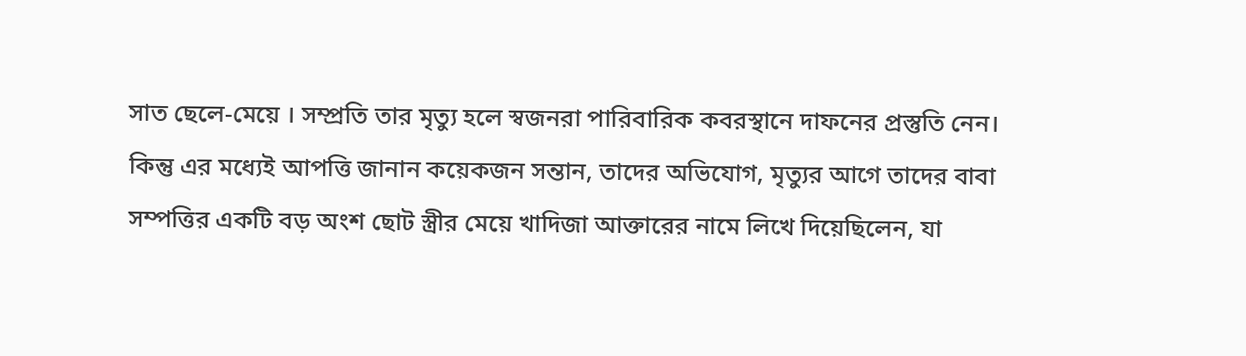সাত ছেলে-মেয়ে । সম্প্রতি তার মৃত্যু হলে স্বজনরা পারিবারিক কবরস্থানে দাফনের প্রস্তুতি নেন।
কিন্তু এর মধ্যেই আপত্তি জানান কয়েকজন সন্তান, তাদের অভিযোগ, মৃত্যুর আগে তাদের বাবা সম্পত্তির একটি বড় অংশ ছোট স্ত্রীর মেয়ে খাদিজা আক্তারের নামে লিখে দিয়েছিলেন, যা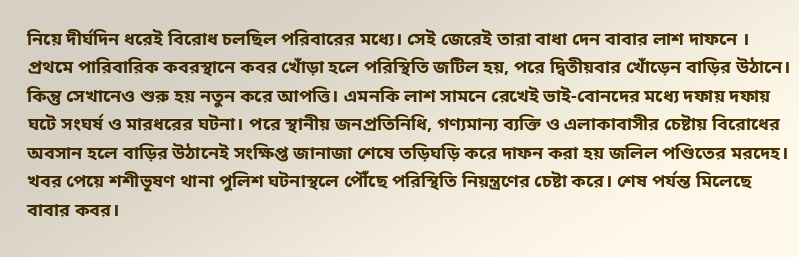নিয়ে দীর্ঘদিন ধরেই বিরোধ চলছিল পরিবারের মধ্যে। সেই জেরেই তারা বাধা দেন বাবার লাশ দাফনে ।
প্রথমে পারিবারিক কবরস্থানে কবর খোঁড়া হলে পরিস্থিতি জটিল হয়, পরে দ্বিতীয়বার খোঁড়েন বাড়ির উঠানে। কিন্তু সেখানেও শুরু হয় নতুন করে আপত্তি। এমনকি লাশ সামনে রেখেই ভাই-বোনদের মধ্যে দফায় দফায় ঘটে সংঘর্ষ ও মারধরের ঘটনা। পরে স্থানীয় জনপ্রতিনিধি, গণ্যমান্য ব্যক্তি ও এলাকাবাসীর চেষ্টায় বিরোধের অবসান হলে বাড়ির উঠানেই সংক্ষিপ্ত জানাজা শেষে তড়িঘড়ি করে দাফন করা হয় জলিল পণ্ডিতের মরদেহ।
খবর পেয়ে শশীভূষণ থানা পুলিশ ঘটনাস্থলে পৌঁছে পরিস্থিতি নিয়ন্ত্রণের চেষ্টা করে। শেষ পর্যন্ত মিলেছে বাবার কবর।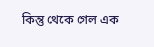কিন্তু থেকে গেল এক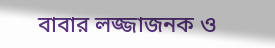বাবার লজ্জাজনক ও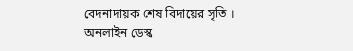বেদনাদায়ক শেষ বিদায়ের সৃতি ।
অনলাইন ডেস্ক